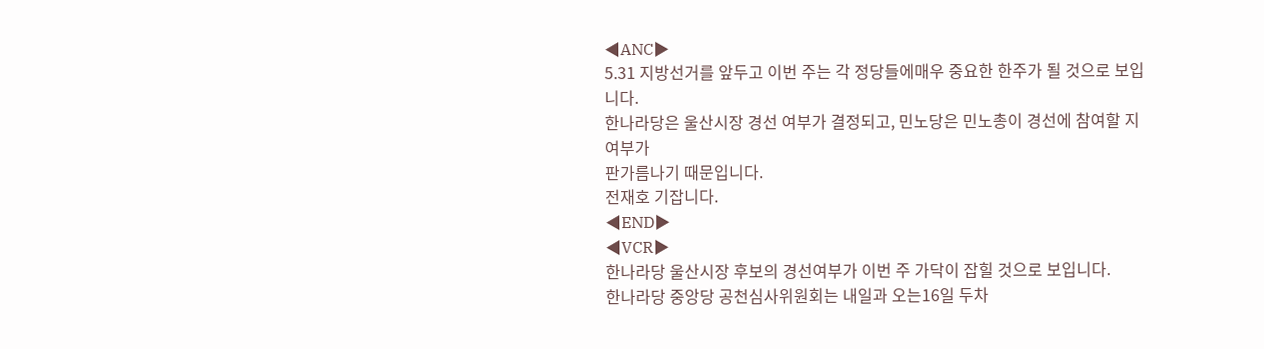◀ANC▶
5.31 지방선거를 앞두고 이번 주는 각 정당들에매우 중요한 한주가 될 것으로 보입니다.
한나라당은 울산시장 경선 여부가 결정되고, 민노당은 민노총이 경선에 참여할 지 여부가
판가름나기 때문입니다.
전재호 기잡니다.
◀END▶
◀VCR▶
한나라당 울산시장 후보의 경선여부가 이번 주 가닥이 잡힐 것으로 보입니다.
한나라당 중앙당 공천심사위원회는 내일과 오는16일 두차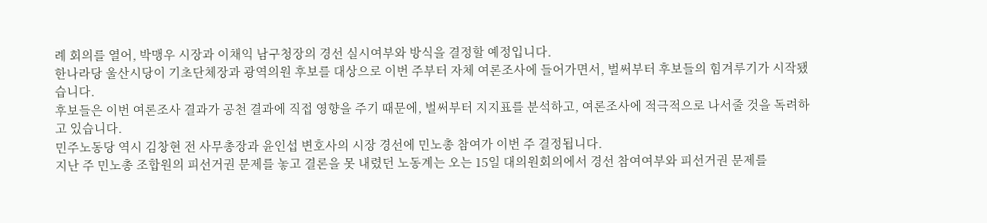례 회의를 열어, 박맹우 시장과 이채익 남구청장의 경선 실시여부와 방식을 결정할 예정입니다.
한나라당 울산시당이 기초단체장과 광역의원 후보를 대상으로 이번 주부터 자체 여론조사에 들어가면서, 벌써부터 후보들의 힘겨루기가 시작됐습니다.
후보들은 이번 여론조사 결과가 공천 결과에 직접 영향을 주기 때문에, 벌써부터 지지표를 분석하고, 여론조사에 적극적으로 나서줄 것을 독려하고 있습니다.
민주노동당 역시 김창현 전 사무총장과 윤인섭 변호사의 시장 경선에 민노총 참여가 이번 주 결정됩니다.
지난 주 민노총 조합원의 피선거권 문제를 놓고 결론을 못 내렸던 노동계는 오는 15일 대의원회의에서 경선 참여여부와 피선거권 문제를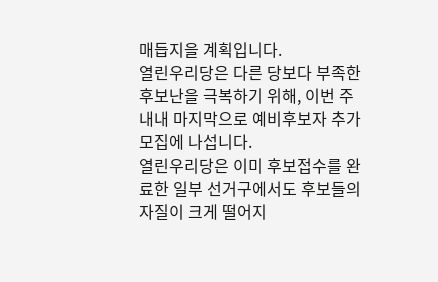매듭지을 계획입니다.
열린우리당은 다른 당보다 부족한 후보난을 극복하기 위해, 이번 주 내내 마지막으로 예비후보자 추가 모집에 나섭니다.
열린우리당은 이미 후보접수를 완료한 일부 선거구에서도 후보들의 자질이 크게 떨어지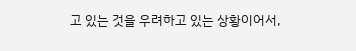고 있는 것을 우려하고 있는 상황이어서,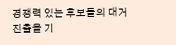경쟁력 있는 후보들의 대거 진출을 기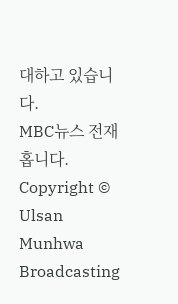대하고 있습니다.
MBC뉴스 전재홉니다.
Copyright © Ulsan Munhwa Broadcasting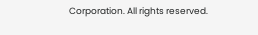Corporation. All rights reserved.